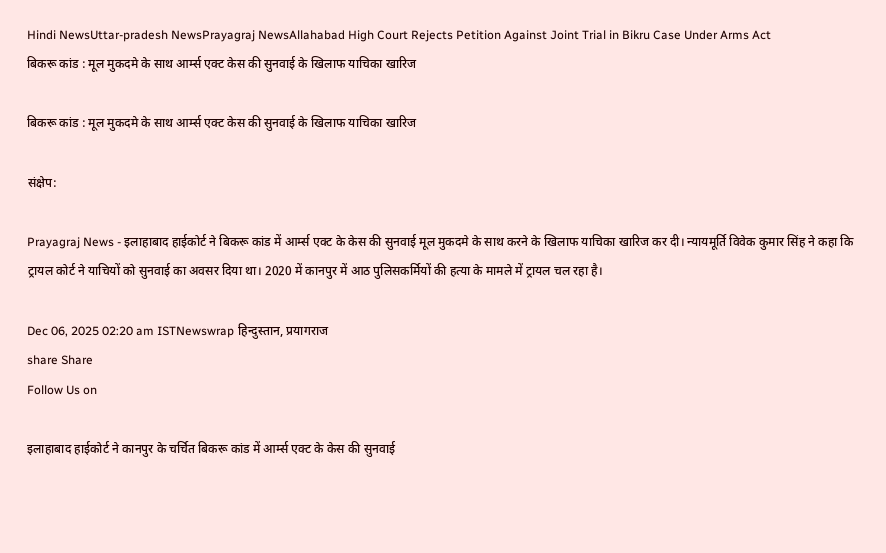Hindi NewsUttar-pradesh NewsPrayagraj NewsAllahabad High Court Rejects Petition Against Joint Trial in Bikru Case Under Arms Act
बिकरू कांड : मूल मुकदमे के साथ आर्म्स एक्ट केस की सुनवाई के खिलाफ याचिका खारिज

बिकरू कांड : मूल मुकदमे के साथ आर्म्स एक्ट केस की सुनवाई के खिलाफ याचिका खारिज

संक्षेप:

Prayagraj News - इलाहाबाद हाईकोर्ट ने बिकरू कांड में आर्म्स एक्ट के केस की सुनवाई मूल मुकदमे के साथ करने के खिलाफ याचिका खारिज कर दी। न्यायमूर्ति विवेक कुमार सिंह ने कहा कि ट्रायल कोर्ट ने याचियों को सुनवाई का अवसर दिया था। 2020 में कानपुर में आठ पुलिसकर्मियों की हत्या के मामले में ट्रायल चल रहा है।

Dec 06, 2025 02:20 am ISTNewswrap हिन्दुस्तान, प्रयागराज
share Share
Follow Us on

इलाहाबाद हाईकोर्ट ने कानपुर के चर्चित बिकरू कांड में आर्म्स एक्ट के केस की सुनवाई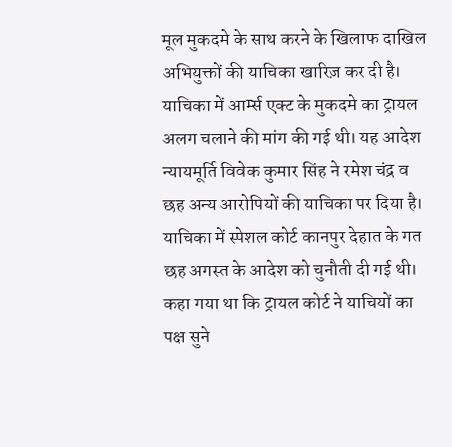मूल मुकदमे के साथ करने के खिलाफ दाखिल अभियुक्तों की याचिका खारिज़ कर दी है। याचिका में आर्म्स एक्ट के मुकदमे का ट्रायल अलग चलाने की मांग की गई थी। यह आदेश न्यायमूर्ति विवेक कुमार सिंह ने रमेश चंद्र व छह अन्य आरोपियों की याचिका पर दिया है। याचिका में स्पेशल कोर्ट कानपुर देहात के गत छह अगस्त के आदेश को चुनौती दी गई थी। कहा गया था कि ट्रायल कोर्ट ने याचियों का पक्ष सुने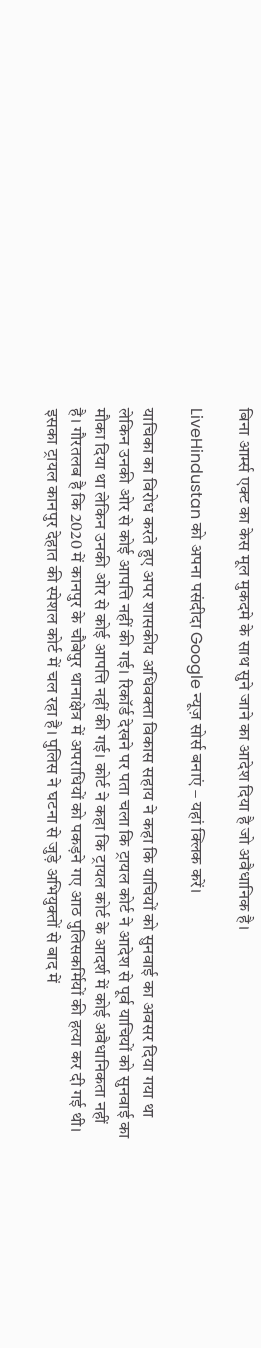बिना आर्म्स एक्ट का केस मूल मुकदमे के साथ सुने जाने का आदेश दिया है जो अवैधानिक है।

LiveHindustan को अपना पसंदीदा Google न्यूज़ सोर्स बनाएं – यहां क्लिक करें।

याचिका का विरोध करते हुए अपर शासकीय अधिवक्ता विकास सहाय ने कहा कि याचियों को सुनवाई का अवसर दिया गया था लेकिन उनकी ओर से कोई आपत्ति नहीं की गई। रिकॉर्ड देखने पर पता चला कि ट्रायल कोर्ट ने आदेश से पूर्व याचियों को सुनवाई का मौका दिया था लेकिन उनकी ओर से कोई आपत्ति नहीं की गई। कोर्ट ने कहा कि ट्रायल कोर्ट के आदर्श में कोई अवैधानिकता नहीं है। गौरतलब है कि 2020 में कानपुर के चौबेपुर थानाक्षेत्र में अपराधियों को पकड़ने गए आठ पुलिसकर्मियों की हत्या कर दी गई थी। इसका ट्रायल कानपुर देहात की स्पेशल कोर्ट में चल रहा है। पुलिस ने घटना से जुड़े अभियुक्तों से बाद में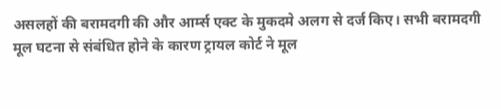असलहों की बरामदगी की और आर्म्स एक्ट के मुकदमे अलग से दर्ज किए। सभी बरामदगी मूल घटना से संबंधित होने के कारण ट्रायल कोर्ट ने मूल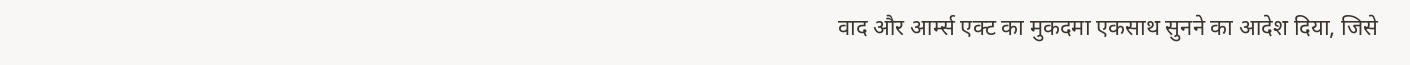वाद और आर्म्स एक्ट का मुकदमा एकसाथ सुनने का आदेश दिया, जिसे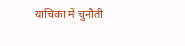याचिका में चुनौती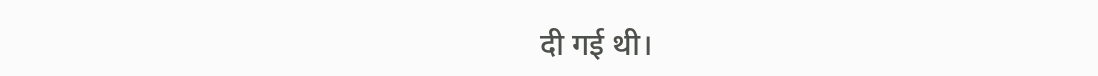दी गई थी।